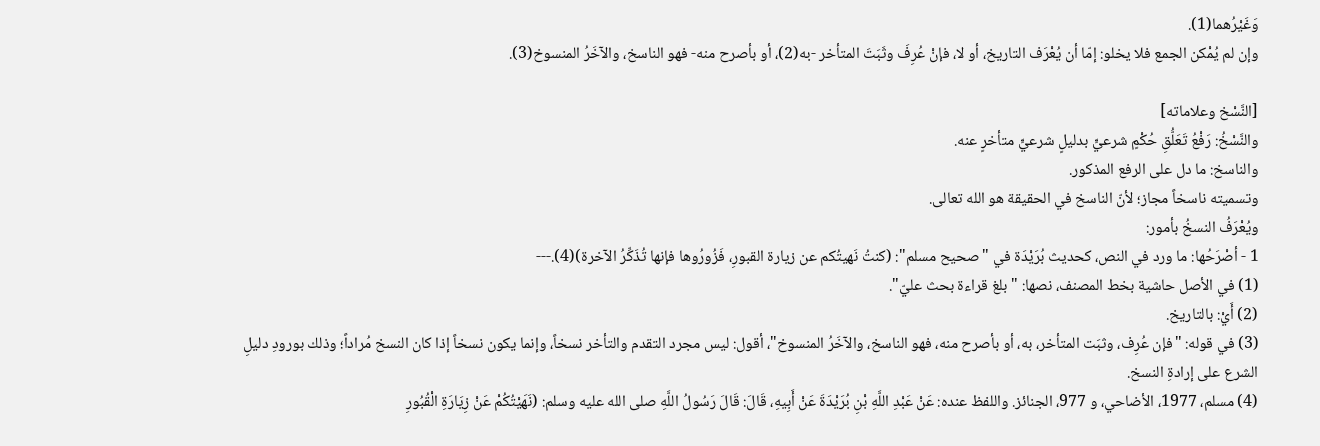وَغَيْرُهما(1).
وإن لم يُمْكن الجمع فلا يخلو: إمّا أن يُعْرَف التاريخ، أو لا، فإنْ عُرِفَ وثَبَتَ المتأخر -به(2)، أو بأصرح منه- فهو الناسخ، والآخَرُ المنسوخ(3).

[النَّسْخ وعلاماته]
والنَّسْخُ: رَفْعُ تَعَلُّقِ حُكْمٍ شرعيٍّ بدليلٍ شرعيٍّ متأخرٍ عنه.
والناسخ: ما دل على الرفع المذكور.
وتسميته ناسخاً مجاز؛ لأنّ الناسخ في الحقيقة هو الله تعالى.
ويُعْرَفُ النسخُ بأمور:
1 - أصْرَحُها: ما ورد في النص، كحديث بُرَيْدَة في "صحيح مسلم": (كنتُ نَهيتُكم عن زيارة القبورِ، فَزُورُوها فإنها تُذَكِّرُ الآخرة)(4).---
(1) في الأصل حاشية بخط المصنف، نصها: "بلغ قراءة بحث عليّ".
(2) أَيْ: بالتاريخ.
(3) في قوله: "فإن عُرِف، وثبَت المتأخر، به، أو بأصرح منه، فهو الناسخ، والآخَرُ المنسوخ"، أقول: ليس مجرد التقدم والتأخر نسخاً، وإنما يكون نسخاً إذا كان النسخ مُراداً؛ وذلك بورودِ دليلِ الشرع على إرادةِ النسخ.
(4) مسلم، 1977، الأضاحي، و 977، الجنائز. واللفظ عنده: عَنْ عَبْدِ اللَّهِ بْنِ بُرَيْدَةَ عَنْ أَبِيهِ، قَالَ: قَالَ رَسُولُ اللَّهِ صلى الله عليه وسلم: (نَهَيْتُكُمْ عَنْ زِيَارَةِ الْقُبُورِ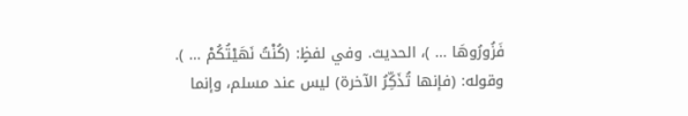فَزُورُوهَا … )، الحديث. وفي لفظٍ: (كُنْتُ نَهَيْتُكُمْ … ).
وقوله: (فإنها تُذَكِّرُ الآخرة) ليس عند مسلم، وإنما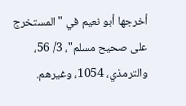أخرجها أبو نعيم في "المستخرج على صحيح مسلم"، 3/ 56، والترمذي، 1054، وغيرهم.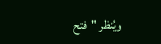ويُنظر "فتح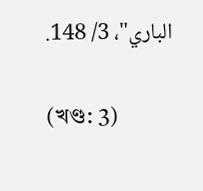الباري"، 3/ 148.

(খণ্ড: 3)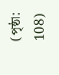(পৃষ্ঠা: 108)